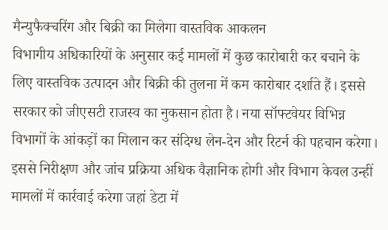मैन्युफैक्चरिंग और बिक्री का मिलेगा वास्तविक आकलन
विभागीय अधिकारियों के अनुसार कई मामलों में कुछ कारोबारी कर बचाने के लिए वास्तविक उत्पादन और बिक्री की तुलना में कम कारोबार दर्शाते हैं। इससे सरकार को जीएसटी राजस्व का नुकसान होता है। नया सॉफ्टवेयर विभिन्न विभागों के आंकड़ों का मिलान कर संदिग्ध लेन-देन और रिटर्न की पहचान करेगा। इससे निरीक्षण और जांच प्रक्रिया अधिक वैज्ञानिक होगी और विभाग केवल उन्हीं मामलों में कार्रवाई करेगा जहां डेटा में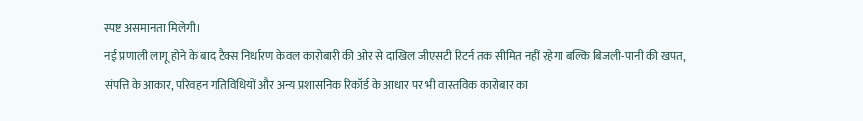स्पष्ट असमानता मिलेगी।
नई प्रणाली लागू होने के बाद टैक्स निर्धारण केवल कारोबारी की ओर से दाखिल जीएसटी रिटर्न तक सीमित नहीं रहेगा बल्कि बिजली-पानी की खपत, संपत्ति के आकार, परिवहन गतिविधियों और अन्य प्रशासनिक रिकॉर्ड के आधार पर भी वास्तविक कारोबार का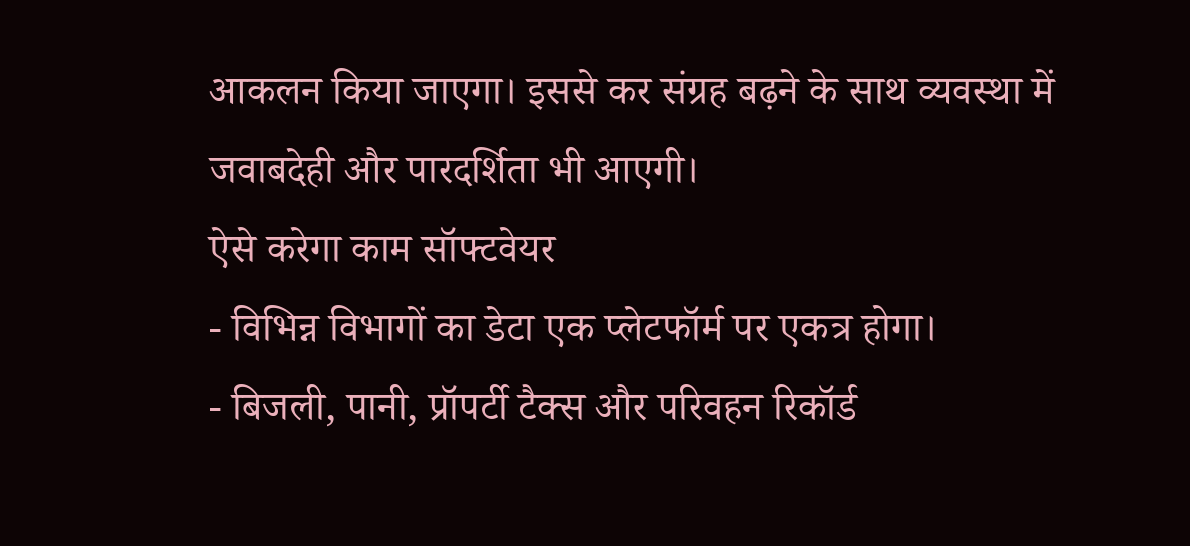आकलन किया जाएगा। इससे कर संग्रह बढ़ने के साथ व्यवस्था में जवाबदेही और पारदर्शिता भी आएगी।
ऐसे करेगा काम सॉफ्टवेयर
- विभिन्न विभागों का डेटा एक प्लेटफॉर्म पर एकत्र होगा।
- बिजली, पानी, प्रॉपर्टी टैक्स और परिवहन रिकॉर्ड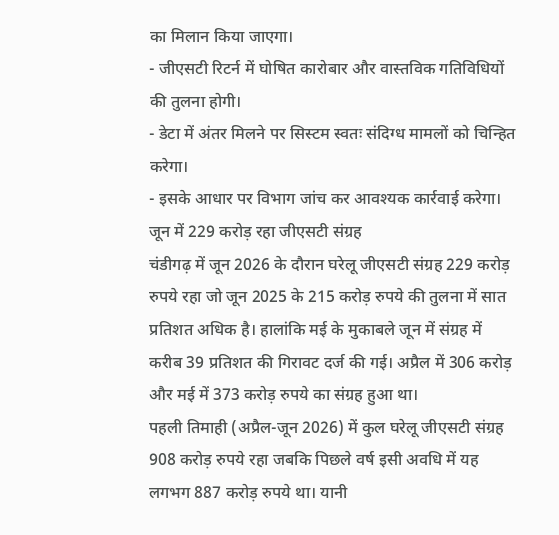का मिलान किया जाएगा।
- जीएसटी रिटर्न में घोषित कारोबार और वास्तविक गतिविधियों की तुलना होगी।
- डेटा में अंतर मिलने पर सिस्टम स्वतः संदिग्ध मामलों को चिन्हित करेगा।
- इसके आधार पर विभाग जांच कर आवश्यक कार्रवाई करेगा।
जून में 229 करोड़ रहा जीएसटी संग्रह
चंडीगढ़ में जून 2026 के दौरान घरेलू जीएसटी संग्रह 229 करोड़ रुपये रहा जो जून 2025 के 215 करोड़ रुपये की तुलना में सात प्रतिशत अधिक है। हालांकि मई के मुकाबले जून में संग्रह में करीब 39 प्रतिशत की गिरावट दर्ज की गई। अप्रैल में 306 करोड़ और मई में 373 करोड़ रुपये का संग्रह हुआ था।
पहली तिमाही (अप्रैल-जून 2026) में कुल घरेलू जीएसटी संग्रह 908 करोड़ रुपये रहा जबकि पिछले वर्ष इसी अवधि में यह लगभग 887 करोड़ रुपये था। यानी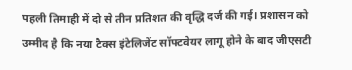पहली तिमाही में दो से तीन प्रतिशत की वृद्धि दर्ज की गई। प्रशासन को उम्मीद है कि नया टैक्स इंटेलिजेंट सॉफ्टवेयर लागू होने के बाद जीएसटी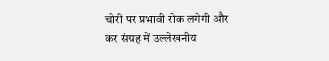चोरी पर प्रभावी रोक लगेगी और कर संग्रह में उल्लेखनीय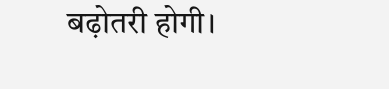बढ़ोतरी होगी।